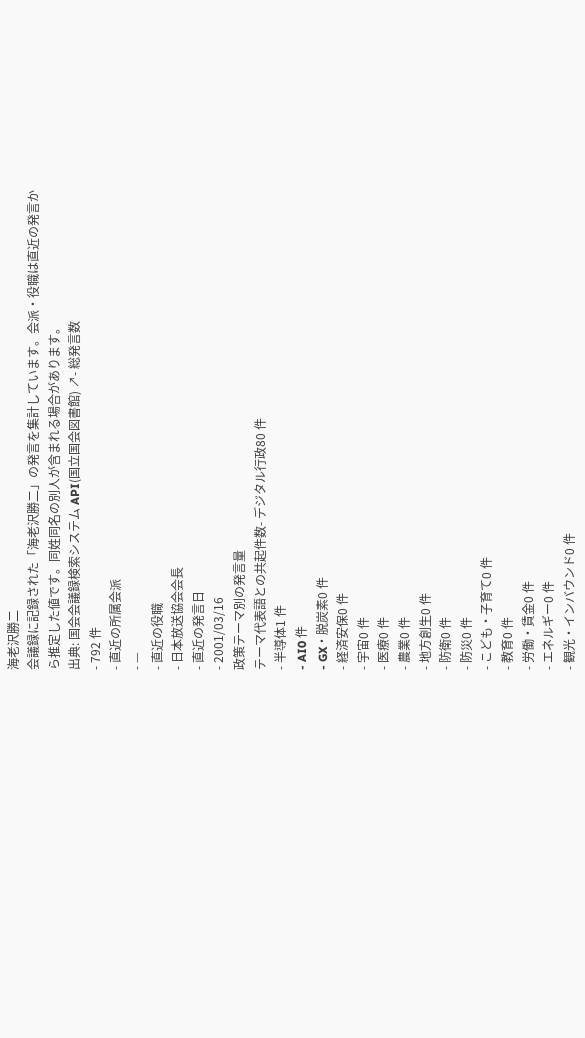海老沢勝二
会議録に記録された「海老沢勝二」の発言を集計しています。会派・役職は直近の発言から推定した値です。同姓同名の別人が含まれる場合があります。
出典: 国会会議録検索システム API(国立国会図書館) ↗- 総発言数
- 792 件
- 直近の所属会派
- —
- 直近の役職
- 日本放送協会会長
- 直近の発言日
- 2001/03/16
政策テーマ別の発言量
テーマ代表語との共起件数- デジタル行政80 件
- 半導体1 件
- AI0 件
- GX・脱炭素0 件
- 経済安保0 件
- 宇宙0 件
- 医療0 件
- 農業0 件
- 地方創生0 件
- 防衛0 件
- 防災0 件
- こども・子育て0 件
- 教育0 件
- 労働・賃金0 件
- エネルギー0 件
- 観光・インバウンド0 件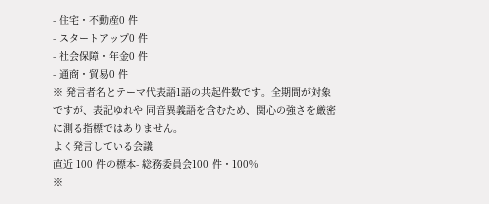- 住宅・不動産0 件
- スタートアップ0 件
- 社会保障・年金0 件
- 通商・貿易0 件
※ 発言者名とテーマ代表語1語の共起件数です。全期間が対象ですが、表記ゆれや 同音異義語を含むため、関心の強さを厳密に測る指標ではありません。
よく発言している会議
直近 100 件の標本- 総務委員会100 件・100%
※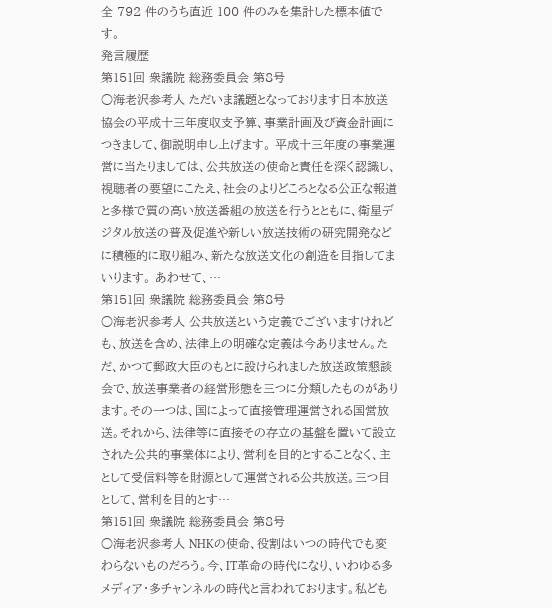全 792 件のうち直近 100 件のみを集計した標本値です。
発言履歴
第151回 衆議院 総務委員会 第8号
○海老沢参考人 ただいま議題となっております日本放送協会の平成十三年度収支予算、事業計画及び資金計画につきまして、御説明申し上げます。 平成十三年度の事業運営に当たりましては、公共放送の使命と責任を深く認識し、視聴者の要望にこたえ、社会のよりどころとなる公正な報道と多様で質の高い放送番組の放送を行うとともに、衛星デジタル放送の普及促進や新しい放送技術の研究開発などに積極的に取り組み、新たな放送文化の創造を目指してまいります。 あわせて、…
第151回 衆議院 総務委員会 第8号
○海老沢参考人 公共放送という定義でございますけれども、放送を含め、法律上の明確な定義は今ありません。ただ、かつて郵政大臣のもとに設けられました放送政策懇談会で、放送事業者の経営形態を三つに分類したものがあります。その一つは、国によって直接管理運営される国営放送。それから、法律等に直接その存立の基盤を置いて設立された公共的事業体により、営利を目的とすることなく、主として受信料等を財源として運営される公共放送。三つ目として、営利を目的とす…
第151回 衆議院 総務委員会 第8号
○海老沢参考人 NHKの使命、役割はいつの時代でも変わらないものだろう。今、IT革命の時代になり、いわゆる多メディア・多チャンネルの時代と言われております。私ども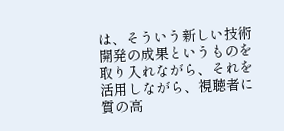は、そういう新しい技術開発の成果というものを取り入れながら、それを活用しながら、視聴者に質の高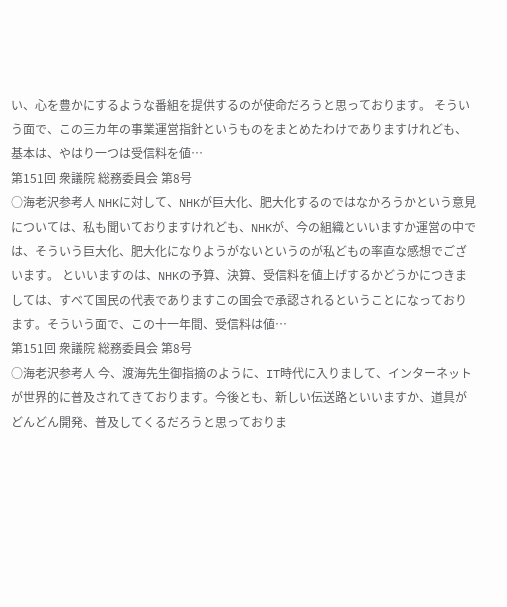い、心を豊かにするような番組を提供するのが使命だろうと思っております。 そういう面で、この三カ年の事業運営指針というものをまとめたわけでありますけれども、基本は、やはり一つは受信料を値…
第151回 衆議院 総務委員会 第8号
○海老沢参考人 NHKに対して、NHKが巨大化、肥大化するのではなかろうかという意見については、私も聞いておりますけれども、NHKが、今の組織といいますか運営の中では、そういう巨大化、肥大化になりようがないというのが私どもの率直な感想でございます。 といいますのは、NHKの予算、決算、受信料を値上げするかどうかにつきましては、すべて国民の代表でありますこの国会で承認されるということになっております。そういう面で、この十一年間、受信料は値…
第151回 衆議院 総務委員会 第8号
○海老沢参考人 今、渡海先生御指摘のように、IT時代に入りまして、インターネットが世界的に普及されてきております。今後とも、新しい伝送路といいますか、道具がどんどん開発、普及してくるだろうと思っておりま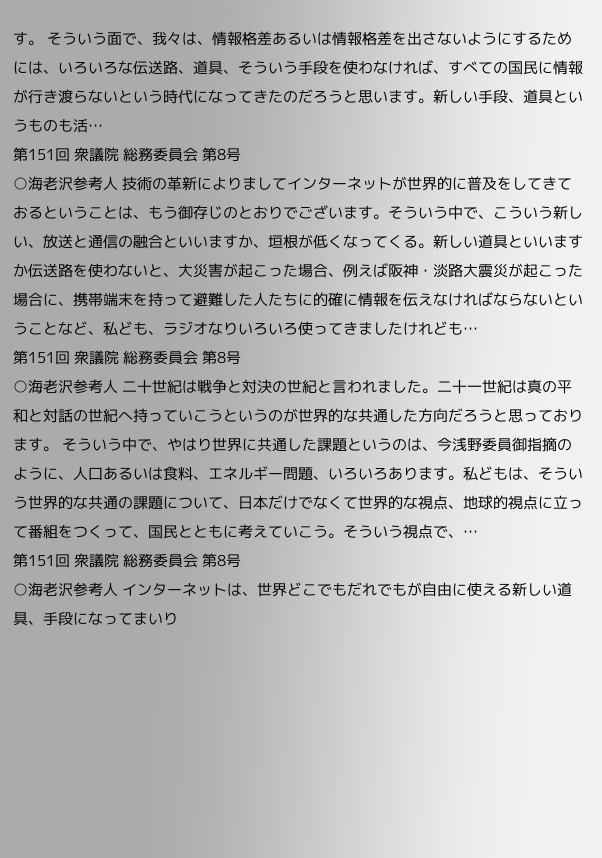す。 そういう面で、我々は、情報格差あるいは情報格差を出さないようにするためには、いろいろな伝送路、道具、そういう手段を使わなければ、すべての国民に情報が行き渡らないという時代になってきたのだろうと思います。新しい手段、道具というものも活…
第151回 衆議院 総務委員会 第8号
○海老沢参考人 技術の革新によりましてインターネットが世界的に普及をしてきておるということは、もう御存じのとおりでございます。そういう中で、こういう新しい、放送と通信の融合といいますか、垣根が低くなってくる。新しい道具といいますか伝送路を使わないと、大災害が起こった場合、例えば阪神・淡路大震災が起こった場合に、携帯端末を持って避難した人たちに的確に情報を伝えなければならないということなど、私ども、ラジオなりいろいろ使ってきましたけれども…
第151回 衆議院 総務委員会 第8号
○海老沢参考人 二十世紀は戦争と対決の世紀と言われました。二十一世紀は真の平和と対話の世紀へ持っていこうというのが世界的な共通した方向だろうと思っております。 そういう中で、やはり世界に共通した課題というのは、今浅野委員御指摘のように、人口あるいは食料、エネルギー問題、いろいろあります。私どもは、そういう世界的な共通の課題について、日本だけでなくて世界的な視点、地球的視点に立って番組をつくって、国民とともに考えていこう。そういう視点で、…
第151回 衆議院 総務委員会 第8号
○海老沢参考人 インターネットは、世界どこでもだれでもが自由に使える新しい道具、手段になってまいり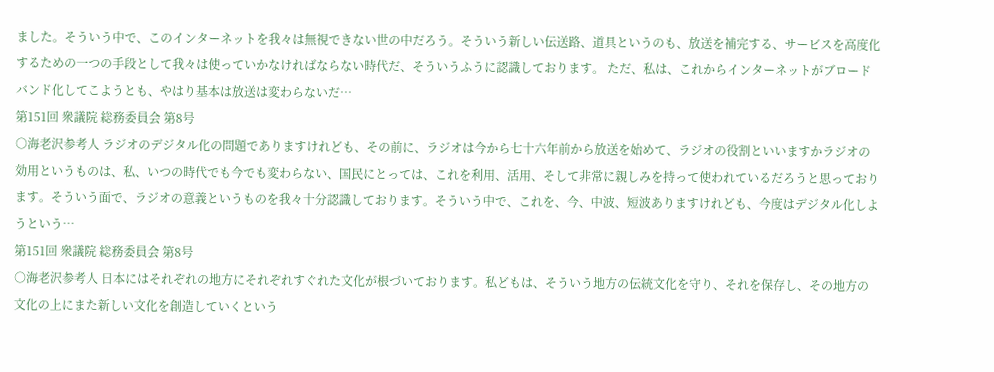ました。そういう中で、このインターネットを我々は無視できない世の中だろう。そういう新しい伝送路、道具というのも、放送を補完する、サービスを高度化するための一つの手段として我々は使っていかなければならない時代だ、そういうふうに認識しております。 ただ、私は、これからインターネットがブロードバンド化してこようとも、やはり基本は放送は変わらないだ…
第151回 衆議院 総務委員会 第8号
○海老沢参考人 ラジオのデジタル化の問題でありますけれども、その前に、ラジオは今から七十六年前から放送を始めて、ラジオの役割といいますかラジオの効用というものは、私、いつの時代でも今でも変わらない、国民にとっては、これを利用、活用、そして非常に親しみを持って使われているだろうと思っております。そういう面で、ラジオの意義というものを我々十分認識しております。そういう中で、これを、今、中波、短波ありますけれども、今度はデジタル化しようという…
第151回 衆議院 総務委員会 第8号
○海老沢参考人 日本にはそれぞれの地方にそれぞれすぐれた文化が根づいております。私どもは、そういう地方の伝統文化を守り、それを保存し、その地方の文化の上にまた新しい文化を創造していくという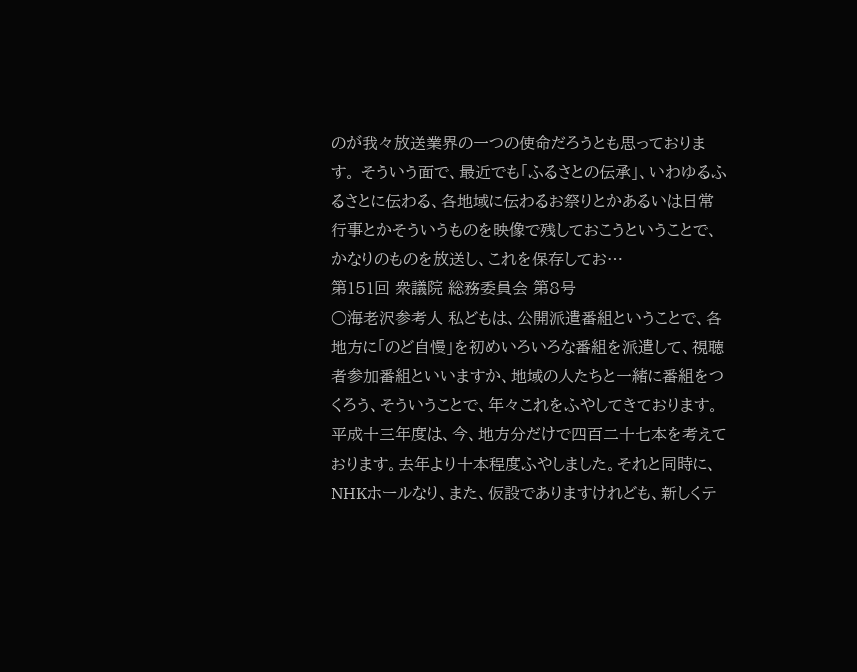のが我々放送業界の一つの使命だろうとも思っております。 そういう面で、最近でも「ふるさとの伝承」、いわゆるふるさとに伝わる、各地域に伝わるお祭りとかあるいは日常行事とかそういうものを映像で残しておこうということで、かなりのものを放送し、これを保存してお…
第151回 衆議院 総務委員会 第8号
○海老沢参考人 私どもは、公開派遣番組ということで、各地方に「のど自慢」を初めいろいろな番組を派遣して、視聴者参加番組といいますか、地域の人たちと一緒に番組をつくろう、そういうことで、年々これをふやしてきております。平成十三年度は、今、地方分だけで四百二十七本を考えております。去年より十本程度ふやしました。それと同時に、NHKホールなり、また、仮設でありますけれども、新しくテ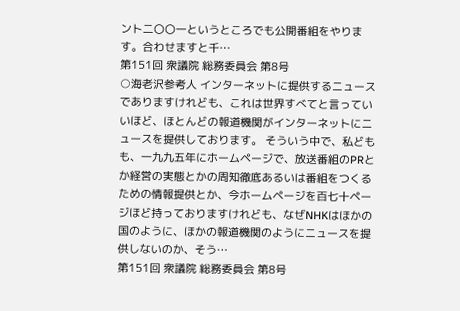ント二〇〇一というところでも公開番組をやります。合わせますと千…
第151回 衆議院 総務委員会 第8号
○海老沢参考人 インターネットに提供するニュースでありますけれども、これは世界すべてと言っていいほど、ほとんどの報道機関がインターネットにニュースを提供しております。 そういう中で、私どもも、一九九五年にホームページで、放送番組のPRとか経営の実態とかの周知徹底あるいは番組をつくるための情報提供とか、今ホームページを百七十ページほど持っておりますけれども、なぜNHKはほかの国のように、ほかの報道機関のようにニュースを提供しないのか、そう…
第151回 衆議院 総務委員会 第8号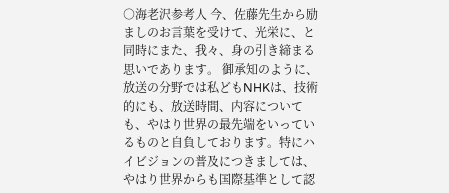○海老沢参考人 今、佐藤先生から励ましのお言葉を受けて、光栄に、と同時にまた、我々、身の引き締まる思いであります。 御承知のように、放送の分野では私どもNHKは、技術的にも、放送時間、内容についても、やはり世界の最先端をいっているものと自負しております。特にハイビジョンの普及につきましては、やはり世界からも国際基準として認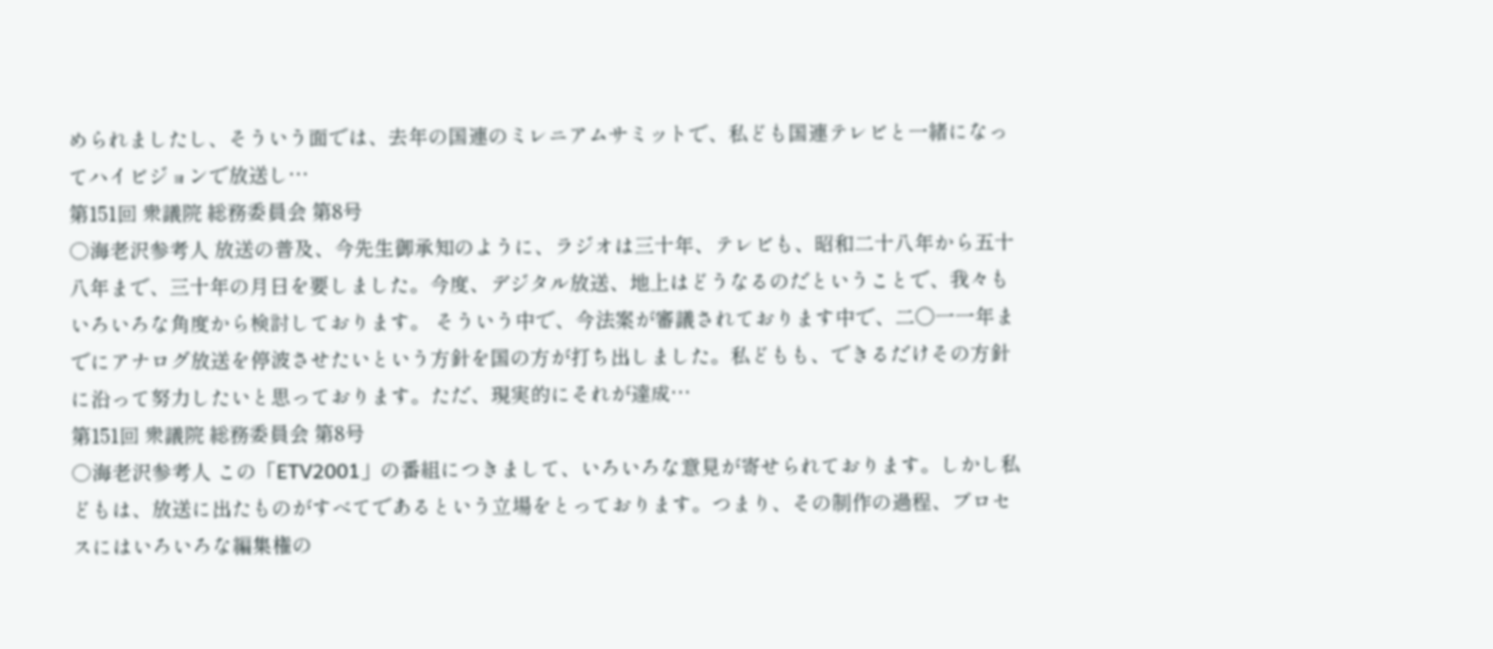められましたし、そういう面では、去年の国連のミレニアムサミットで、私ども国連テレビと一緒になってハイビジョンで放送し…
第151回 衆議院 総務委員会 第8号
○海老沢参考人 放送の普及、今先生御承知のように、ラジオは三十年、テレビも、昭和二十八年から五十八年まで、三十年の月日を要しました。今度、デジタル放送、地上はどうなるのだということで、我々もいろいろな角度から検討しております。 そういう中で、今法案が審議されております中で、二〇一一年までにアナログ放送を停波させたいという方針を国の方が打ち出しました。私どもも、できるだけその方針に沿って努力したいと思っております。ただ、現実的にそれが達成…
第151回 衆議院 総務委員会 第8号
○海老沢参考人 この「ETV2001」の番組につきまして、いろいろな意見が寄せられております。しかし私どもは、放送に出たものがすべてであるという立場をとっております。つまり、その制作の過程、プロセスにはいろいろな編集権の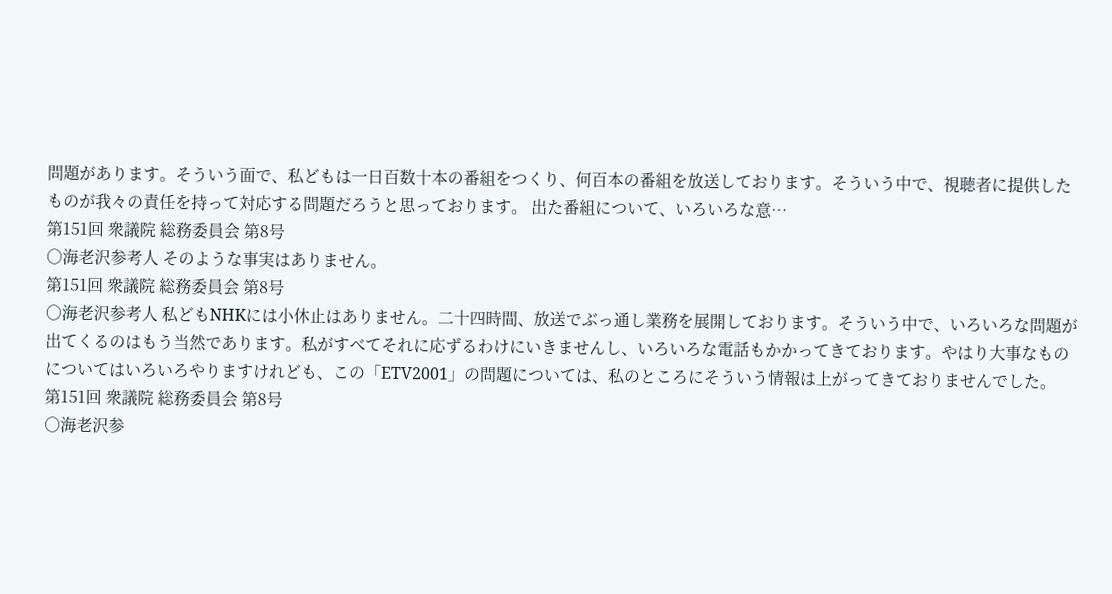問題があります。そういう面で、私どもは一日百数十本の番組をつくり、何百本の番組を放送しております。そういう中で、視聴者に提供したものが我々の責任を持って対応する問題だろうと思っております。 出た番組について、いろいろな意…
第151回 衆議院 総務委員会 第8号
○海老沢参考人 そのような事実はありません。
第151回 衆議院 総務委員会 第8号
○海老沢参考人 私どもNHKには小休止はありません。二十四時間、放送でぶっ通し業務を展開しております。そういう中で、いろいろな問題が出てくるのはもう当然であります。私がすべてそれに応ずるわけにいきませんし、いろいろな電話もかかってきております。やはり大事なものについてはいろいろやりますけれども、この「ETV2001」の問題については、私のところにそういう情報は上がってきておりませんでした。
第151回 衆議院 総務委員会 第8号
○海老沢参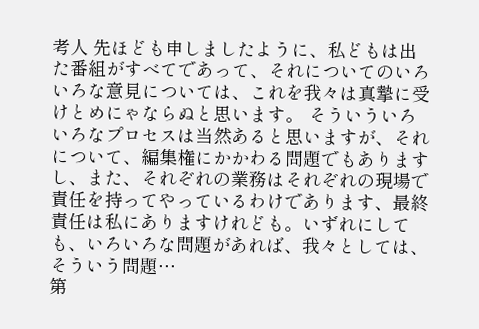考人 先ほども申しましたように、私どもは出た番組がすべてであって、それについてのいろいろな意見については、これを我々は真摯に受けとめにゃならぬと思います。 そういういろいろなプロセスは当然あると思いますが、それについて、編集権にかかわる問題でもありますし、また、それぞれの業務はそれぞれの現場で責任を持ってやっているわけであります、最終責任は私にありますけれども。いずれにしても、いろいろな問題があれば、我々としては、そういう問題…
第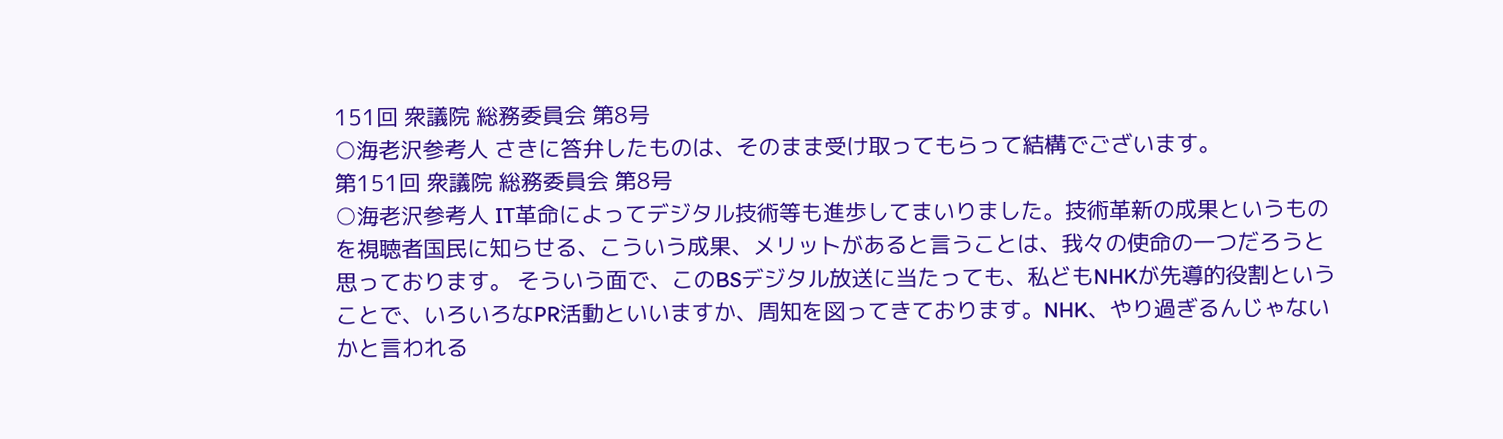151回 衆議院 総務委員会 第8号
○海老沢参考人 さきに答弁したものは、そのまま受け取ってもらって結構でございます。
第151回 衆議院 総務委員会 第8号
○海老沢参考人 IT革命によってデジタル技術等も進歩してまいりました。技術革新の成果というものを視聴者国民に知らせる、こういう成果、メリットがあると言うことは、我々の使命の一つだろうと思っております。 そういう面で、このBSデジタル放送に当たっても、私どもNHKが先導的役割ということで、いろいろなPR活動といいますか、周知を図ってきております。NHK、やり過ぎるんじゃないかと言われる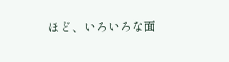ほど、いろいろな面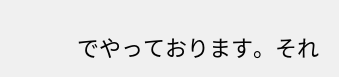でやっております。それ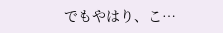でもやはり、こ…